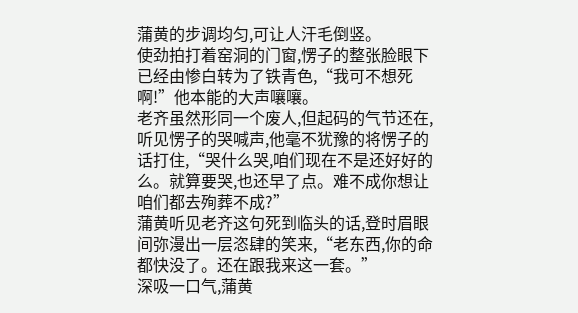蒲黄的步调均匀,可让人汗毛倒竖。
使劲拍打着窑洞的门窗,愣子的整张脸眼下已经由惨白转为了铁青色,“我可不想死啊!”他本能的大声嚷嚷。
老齐虽然形同一个废人,但起码的气节还在,听见愣子的哭喊声,他毫不犹豫的将愣子的话打住,“哭什么哭,咱们现在不是还好好的么。就算要哭,也还早了点。难不成你想让咱们都去殉葬不成?”
蒲黄听见老齐这句死到临头的话,登时眉眼间弥漫出一层恣肆的笑来,“老东西,你的命都快没了。还在跟我来这一套。”
深吸一口气,蒲黄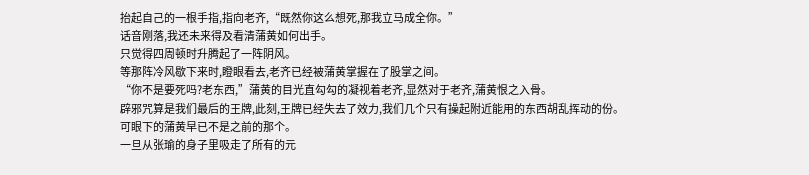抬起自己的一根手指,指向老齐,“既然你这么想死,那我立马成全你。”
话音刚落,我还未来得及看清蒲黄如何出手。
只觉得四周顿时升腾起了一阵阴风。
等那阵冷风歇下来时,瞪眼看去,老齐已经被蒲黄掌握在了股掌之间。
“你不是要死吗?老东西,”蒲黄的目光直勾勾的凝视着老齐,显然对于老齐,蒲黄恨之入骨。
辟邪咒算是我们最后的王牌,此刻,王牌已经失去了效力,我们几个只有操起附近能用的东西胡乱挥动的份。
可眼下的蒲黄早已不是之前的那个。
一旦从张瑜的身子里吸走了所有的元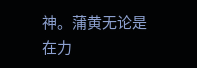神。蒲黄无论是在力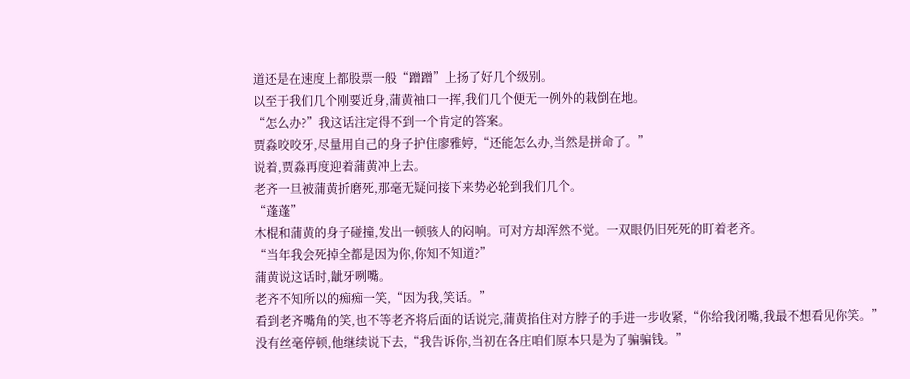道还是在速度上都股票一般“蹭蹭”上扬了好几个级别。
以至于我们几个刚要近身,蒲黄袖口一挥,我们几个便无一例外的栽倒在地。
“怎么办?”我这话注定得不到一个肯定的答案。
贾淼咬咬牙,尽量用自己的身子护住廖雅婷,“还能怎么办,当然是拼命了。”
说着,贾淼再度迎着蒲黄冲上去。
老齐一旦被蒲黄折磨死,那毫无疑问接下来势必轮到我们几个。
“蓬蓬”
木棍和蒲黄的身子碰撞,发出一顿骇人的闷响。可对方却浑然不觉。一双眼仍旧死死的盯着老齐。
“当年我会死掉全都是因为你,你知不知道?”
蒲黄说这话时,龇牙咧嘴。
老齐不知所以的痴痴一笑,“因为我,笑话。”
看到老齐嘴角的笑,也不等老齐将后面的话说完,蒲黄掐住对方脖子的手进一步收紧,“你给我闭嘴,我最不想看见你笑。”
没有丝毫停顿,他继续说下去,“我告诉你,当初在各庄咱们原本只是为了骗骗钱。”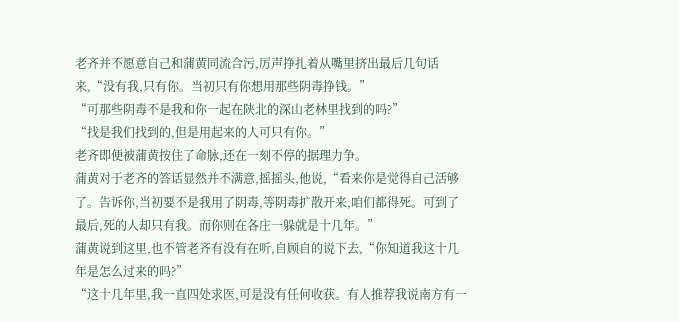老齐并不愿意自己和蒲黄同流合污,厉声挣扎着从嘴里挤出最后几句话来,“没有我,只有你。当初只有你想用那些阴毒挣钱。”
“可那些阴毒不是我和你一起在陕北的深山老林里找到的吗?”
“找是我们找到的,但是用起来的人可只有你。”
老齐即便被蒲黄按住了命脉,还在一刻不停的据理力争。
蒲黄对于老齐的答话显然并不满意,摇摇头,他说,“看来你是觉得自己活够了。告诉你,当初要不是我用了阴毒,等阴毒扩散开来,咱们都得死。可到了最后,死的人却只有我。而你则在各庄一躲就是十几年。”
蒲黄说到这里,也不管老齐有没有在听,自顾自的说下去,“你知道我这十几年是怎么过来的吗?”
“这十几年里,我一直四处求医,可是没有任何收获。有人推荐我说南方有一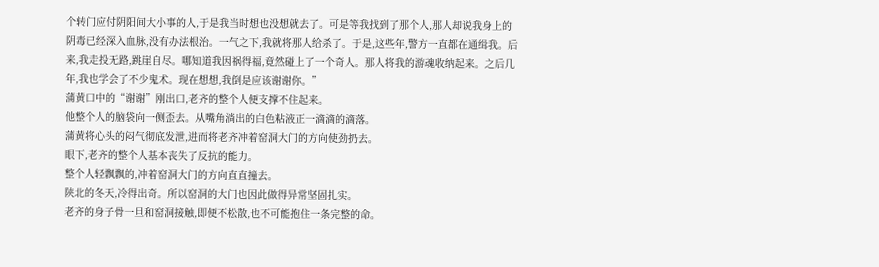个转门应付阴阳间大小事的人,于是我当时想也没想就去了。可是等我找到了那个人,那人却说我身上的阴毒已经深入血脉,没有办法根治。一气之下,我就将那人给杀了。于是,这些年,警方一直都在通缉我。后来,我走投无路,跳崖自尽。哪知道我因祸得福,竟然碰上了一个奇人。那人将我的游魂收纳起来。之后几年,我也学会了不少鬼术。现在想想,我倒是应该谢谢你。”
蒲黄口中的“谢谢”刚出口,老齐的整个人便支撑不住起来。
他整个人的脑袋向一侧歪去。从嘴角淌出的白色粘液正一滴滴的滴落。
蒲黄将心头的闷气彻底发泄,进而将老齐冲着窑洞大门的方向使劲扔去。
眼下,老齐的整个人基本丧失了反抗的能力。
整个人轻飘飘的,冲着窑洞大门的方向直直撞去。
陕北的冬天,冷得出奇。所以窑洞的大门也因此做得异常坚固扎实。
老齐的身子骨一旦和窑洞接触,即便不松散,也不可能抱住一条完整的命。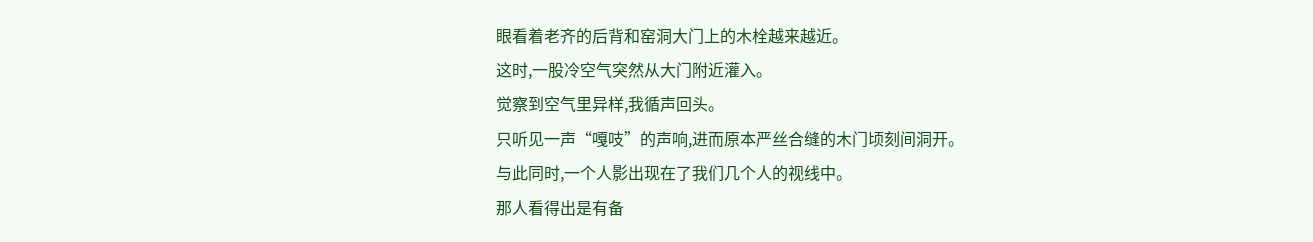眼看着老齐的后背和窑洞大门上的木栓越来越近。
这时,一股冷空气突然从大门附近灌入。
觉察到空气里异样,我循声回头。
只听见一声“嘎吱”的声响,进而原本严丝合缝的木门顷刻间洞开。
与此同时,一个人影出现在了我们几个人的视线中。
那人看得出是有备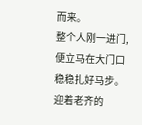而来。
整个人刚一进门,便立马在大门口稳稳扎好马步。
迎着老齐的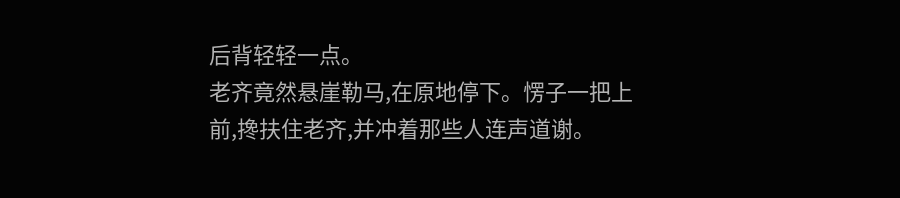后背轻轻一点。
老齐竟然悬崖勒马,在原地停下。愣子一把上前,搀扶住老齐,并冲着那些人连声道谢。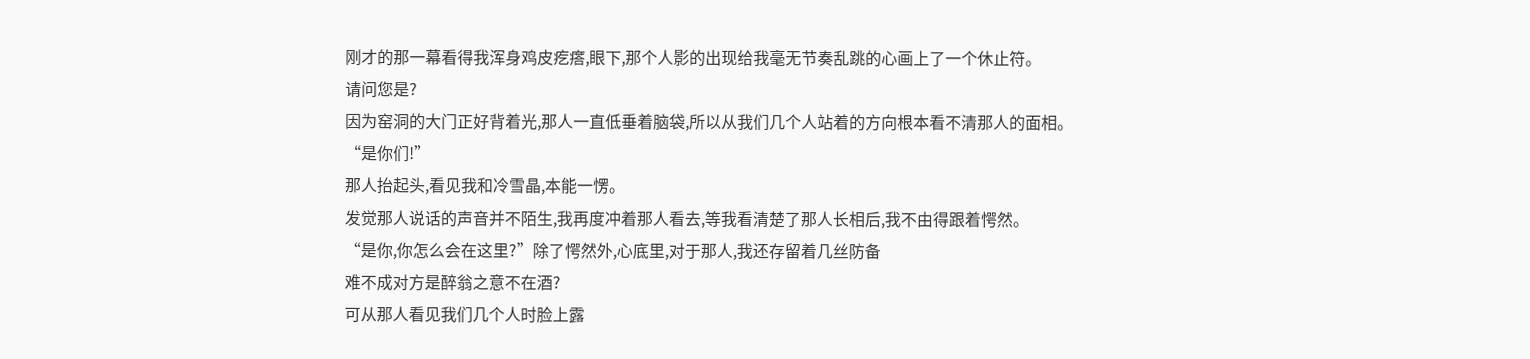刚才的那一幕看得我浑身鸡皮疙瘩,眼下,那个人影的出现给我毫无节奏乱跳的心画上了一个休止符。
请问您是?
因为窑洞的大门正好背着光,那人一直低垂着脑袋,所以从我们几个人站着的方向根本看不清那人的面相。
“是你们!”
那人抬起头,看见我和冷雪晶,本能一愣。
发觉那人说话的声音并不陌生,我再度冲着那人看去,等我看清楚了那人长相后,我不由得跟着愕然。
“是你,你怎么会在这里?”除了愕然外,心底里,对于那人,我还存留着几丝防备
难不成对方是醉翁之意不在酒?
可从那人看见我们几个人时脸上露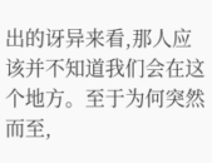出的讶异来看,那人应该并不知道我们会在这个地方。至于为何突然而至,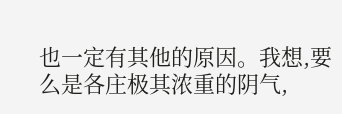也一定有其他的原因。我想,要么是各庄极其浓重的阴气,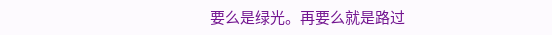要么是绿光。再要么就是路过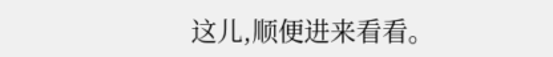这儿,顺便进来看看。